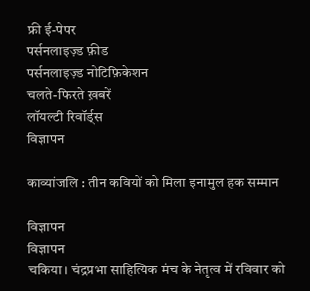फ्री ई-पेपर
पर्सनलाइज़्ड फ़ीड
पर्सनलाइज़्ड नोटिफ़िकेशन
चलते-फिरते ख़बरें
लॉयल्टी रिवॉर्ड्स
विज्ञापन

काव्यांजलि : तीन कवियों को मिला इनामुल हक सम्मान

विज्ञापन
विज्ञापन
चकिया। चंद्रप्रभा साहित्यिक मंच के नेतृत्व में रविवार को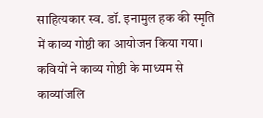साहित्यकार स्व. डॉ. इनामुल हक की स्मृति में काव्य गोष्ठी का आयोजन किया गया। कवियों ने काव्य गोष्ठी के माध्यम से काव्यांजलि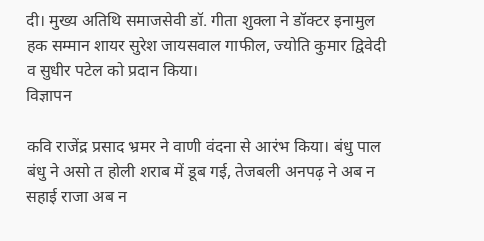दी। मुख्य अतिथि समाजसेवी डॉ. गीता शुक्ला ने डॉक्टर इनामुल हक सम्मान शायर सुरेश जायसवाल गाफील, ज्योति कुमार द्विवेदी व सुधीर पटेल को प्रदान किया।
विज्ञापन

कवि राजेंद्र प्रसाद भ्रमर ने वाणी वंदना से आरंभ किया। बंधु पाल बंधु ने असो त होली शराब में डूब गई, तेजबली अनपढ़ ने अब न सहाई राजा अब न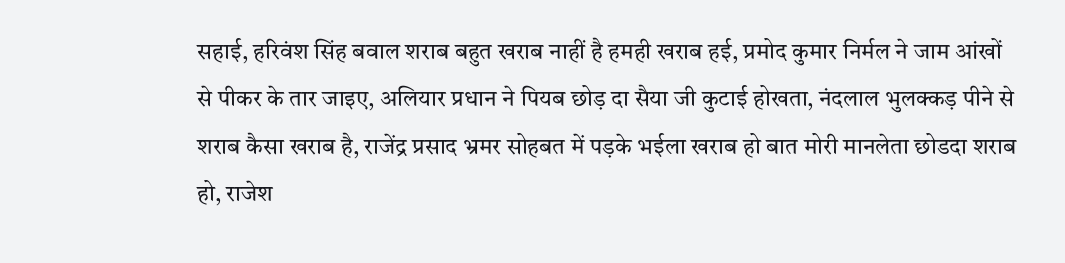सहाई, हरिवंश सिंह बवाल शराब बहुत खराब नाहीं है हमही खराब हई, प्रमोद कुमार निर्मल ने जाम आंखों से पीकर के तार जाइए, अलियार प्रधान ने पियब छोड़ दा सैया जी कुटाई होखता, नंदलाल भुलक्कड़ पीने से शराब कैसा खराब है, राजेंद्र प्रसाद भ्रमर सोहबत में पड़के भईला खराब हो बात मोरी मानलेता छोडदा शराब हो, राजेश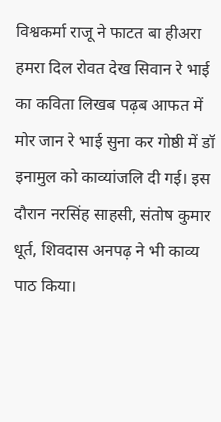विश्वकर्मा राजू ने फाटत बा हीअरा हमरा दिल रोवत देख सिवान रे भाई का कविता लिखब पढ़ब आफत में मोर जान रे भाई सुना कर गोष्ठी में डॉ इनामुल को काव्यांजलि दी गई। इस दौरान नरसिंह साहसी, संतोष कुमार धूर्त, शिवदास अनपढ़ ने भी काव्य पाठ किया।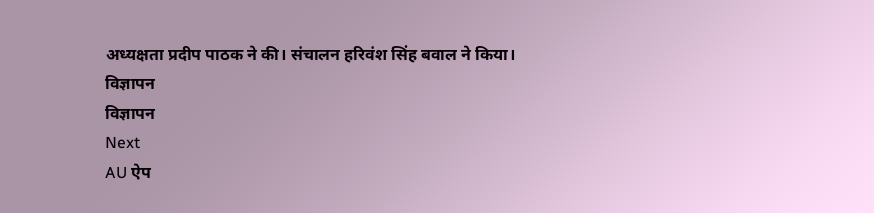अध्यक्षता प्रदीप पाठक ने की। संचालन हरिवंश सिंह बवाल ने किया।
विज्ञापन
विज्ञापन
Next
AU ऐप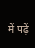में पढ़ें